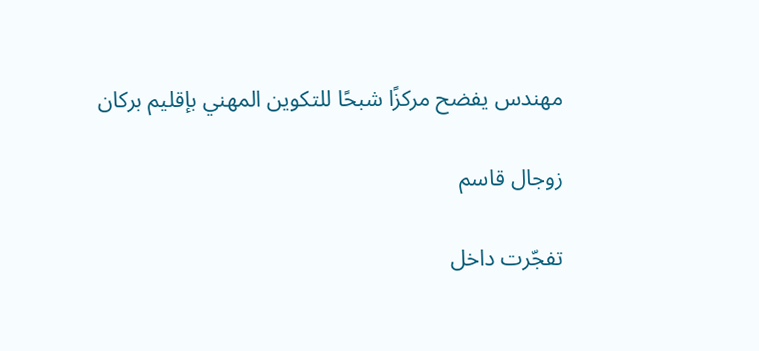مهندس يفضح مركزًا شبحًا للتكوين المهني بإقليم بركان

زوجال قاسم

تفجّرت داخل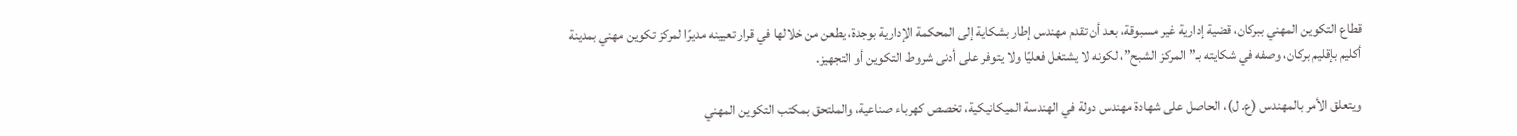قطاع التكوين المهني ببركان، قضية إدارية غير مسبوقة، بعد أن تقدم مهندس إطار بشكاية إلى المحكمة الإدارية بوجدة، يطعن من خلالها في قرار تعيينه مديرًا لمركز تكوين مهني بمدينة أكليم بإقليم بركان، وصفه في شكايته بـ”المركز الشبح”، لكونه لا يشتغل فعليًا ولا يتوفر على أدنى شروط التكوين أو التجهيز.

ويتعلق الأمر بالمهندس (ع. ل)، الحاصل على شهادة مهندس دولة في الهندسة الميكانيكية، تخصص كهرباء صناعية، والملتحق بمكتب التكوين المهني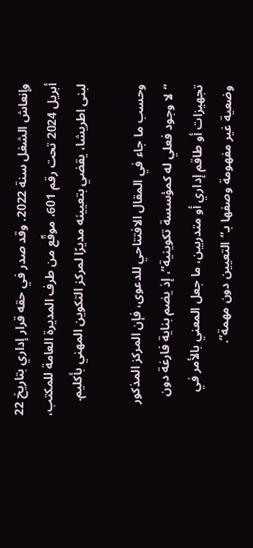وإنعاش الشغل سنة 2022. وقد صدر في حقه قرار إداري بتاريخ 22 أبريل 2024 تحت رقم 601، موقّع من طرف المديرة العامة للمكتب، لبنى اطريشا، يقضي بتعيينه مديرًا لمركز التكوين المهني بأكليم.

وحسب ما جاء في المقال الافتتاحي للدعوى، فإن المركز المذكور “لا وجود فعلي له كمؤسسة تكوينية”، إذ يضم بناية فارغة دون تجهيزات أو طاقم إداري أو متدربين، ما جعل المعني بالأمر في وضعية غير مفهومة وصفها بـ”التعيين دون مهمة”.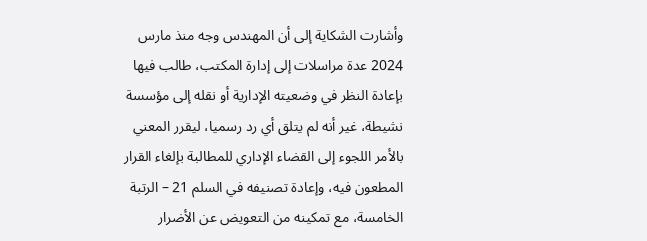وأشارت الشكاية إلى أن المهندس وجه منذ مارس 2024 عدة مراسلات إلى إدارة المكتب، طالب فيها بإعادة النظر في وضعيته الإدارية أو نقله إلى مؤسسة نشيطة، غير أنه لم يتلق أي رد رسميا، ليقرر المعني بالأمر اللجوء إلى القضاء الإداري للمطالبة بإلغاء القرار المطعون فيه، وإعادة تصنيفه في السلم 21 – الرتبة الخامسة، مع تمكينه من التعويض عن الأضرار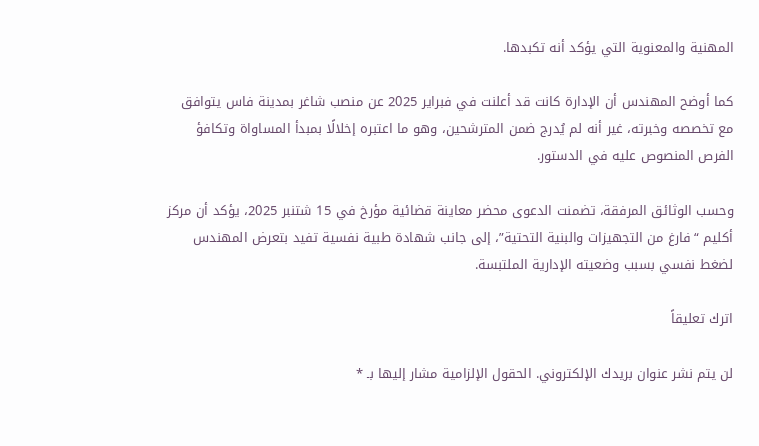المهنية والمعنوية التي يؤكد أنه تكبدها.

كما أوضح المهندس أن الإدارة كانت قد أعلنت في فبراير 2025 عن منصب شاغر بمدينة فاس يتوافق مع تخصصه وخبرته، غير أنه لم يُدرج ضمن المترشحين، وهو ما اعتبره إخلالًا بمبدأ المساواة وتكافؤ الفرص المنصوص عليه في الدستور.

وحسب الوثائق المرفقة، تضمنت الدعوى محضر معاينة قضائية مؤرخ في 15 شتنبر 2025، يؤكد أن مركز أكليم “فارغ من التجهيزات والبنية التحتية”، إلى جانب شهادة طبية نفسية تفيد بتعرض المهندس لضغط نفسي بسبب وضعيته الإدارية الملتبسة.

اترك تعليقاً

لن يتم نشر عنوان بريدك الإلكتروني. الحقول الإلزامية مشار إليها بـ *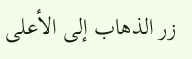زر الذهاب إلى الأعلى